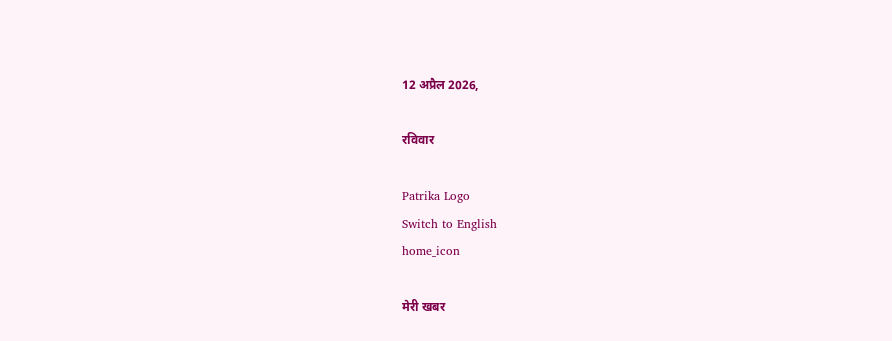12 अप्रैल 2026,

रविवार

Patrika Logo
Switch to English
home_icon

मेरी खबर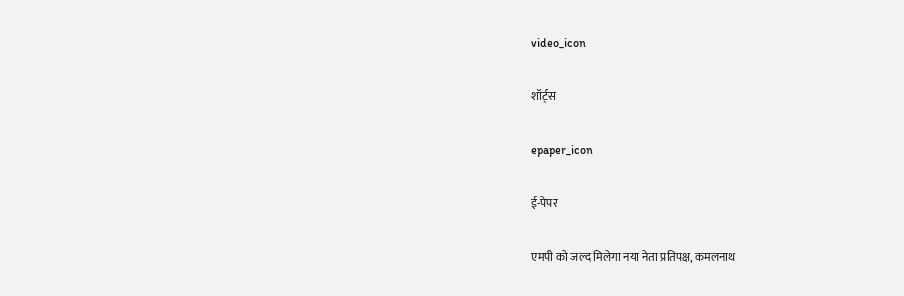video_icon

शॉर्ट्स

epaper_icon

ई-पेपर

एमपी को जल्द मिलेगा नया नेता प्रतिपक्ष, कमलनाथ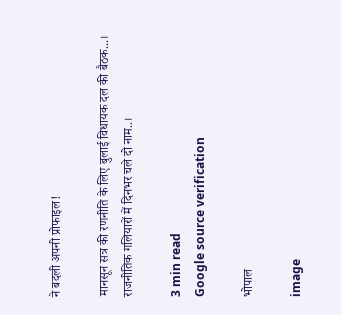ने बदली अपनी प्रोफाइल!

मानसून सत्र की रणनीति के लिए बुलाई विधायक दल की बैठक...। राजनीतिक गलियारों में दिनभर चले दो नाम..।

3 min read
Google source verification

भोपाल

image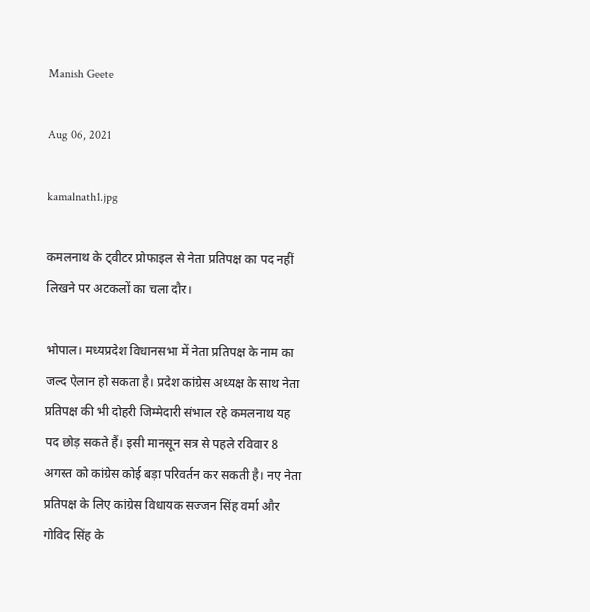Manish Geete

Aug 06, 2021

kamalnath1.jpg

कमलनाथ के ट्वीटर प्रोफाइल से नेता प्रतिपक्ष का पद नहीं लिखने पर अटकलों का चला दौर।

भोपाल। मध्यप्रदेश विधानसभा में नेता प्रतिपक्ष के नाम का जल्द ऐलान हो सकता है। प्रदेश कांग्रेस अध्यक्ष के साथ नेता प्रतिपक्ष की भी दोहरी जिम्मेदारी संभाल रहे कमलनाथ यह पद छोड़ सकते हैं। इसी मानसून सत्र से पहले रविवार 8 अगस्त को कांग्रेस कोई बड़ा परिवर्तन कर सकती है। नए नेता प्रतिपक्ष के लिए कांग्रेस विधायक सज्जन सिंह वर्मा और गोविद सिंह के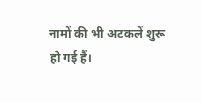नामों की भी अटकलें शुरू हो गई हैं।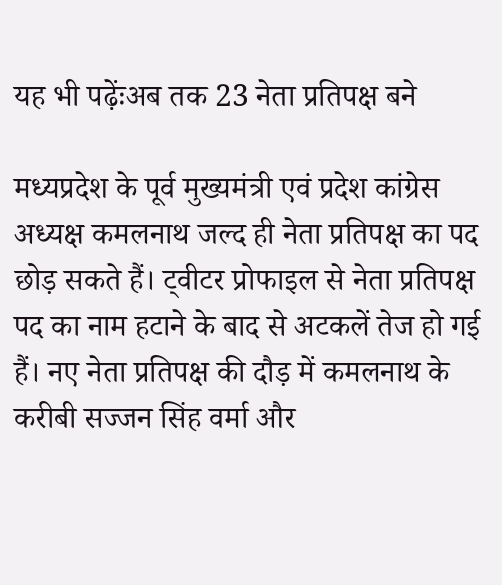यह भी पढ़ेंःअब तक 23 नेता प्रतिपक्ष बने

मध्यप्रदेश के पूर्व मुख्यमंत्री एवं प्रदेश कांग्रेस अध्यक्ष कमलनाथ जल्द ही नेता प्रतिपक्ष का पद छोड़ सकते हैं। ट्वीटर प्रोफाइल से नेता प्रतिपक्ष पद का नाम हटाने के बाद से अटकलें तेज हो गई हैं। नए नेता प्रतिपक्ष की दौड़ में कमलनाथ के करीबी सज्जन सिंह वर्मा और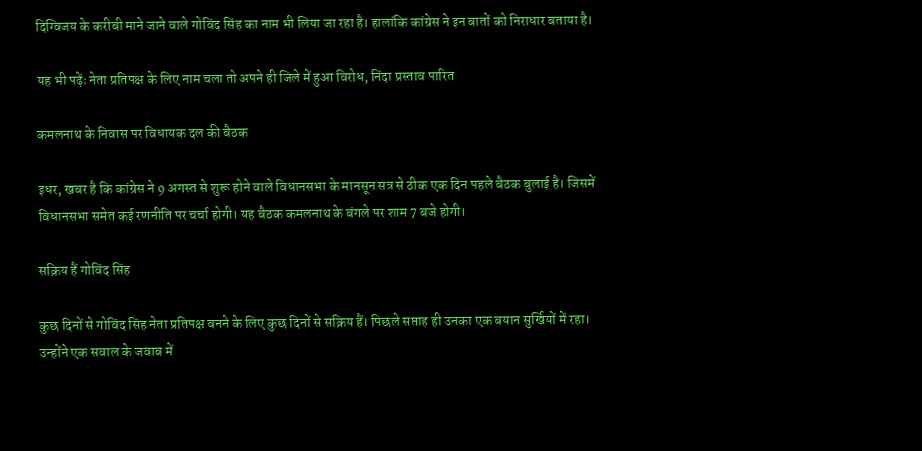दिग्विजय के करीबी माने जाने वाले गोविंद सिंह का नाम भी लिया जा रहा है। हालांकि कांग्रेस ने इन बातों को निराधार बताया है।

यह भी पढ़ेंः नेता प्रतिपक्ष के लिए नाम चला तो अपने ही जिले में हुआ विरोध, निंदा प्रस्ताव पारित

कमलनाथ के निवास पर विधायक दल की बैठक

इधर, खबर है कि कांग्रेस ने 9 अगस्त से शुरू होने वाले विधानसभा के मानसून सत्र से ठीक एक दिन पहले बैठक बुलाई है। जिसमें विधानसभा समेत कई रणनीति पर चर्चा होगी। यह बैठक कमलनाथ के बंगले पर शाम 7 बजे होगी।

सक्रिय हैं गोविंद सिंह

कुछ दिनों से गोविंद सिंह नेता प्रतिपक्ष बनने के लिए कुछ दिनों से सक्रिय हैं। पिछले सप्ताह ही उनका एक बयान सुर्खियों में रहा। उन्होंने एक सवाल के जवाब में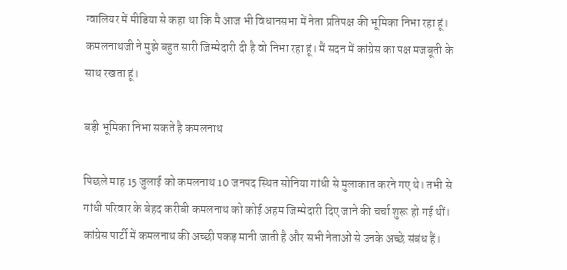ग्वालियर में मीडिया से कहा था कि मै आज भी विधानसभा में नेता प्रतिपक्ष की भूमिका निभा रहा हूं। कमलनाथजी ने मुझे बहुत सारी जिम्मेदारी दी है वो निभा रहा हूं। मैं सदन में कांग्रेस का पक्ष मजबूती के साथ रखता हूं।

बड़ी भूमिका निभा सकते है कमलनाथ

पिछले माह 15 जुलाई को कमलनाथ 10 जनपद स्थित सोनिया गांधी से मुलाकात करने गए थे। तभी से गांधी परिवार के बेहद करीबी कमलनाथ को कोई अहम जिम्मेदारी दिए जाने की चर्चा शुरू हो गई थीं। कांग्रेस पार्टी में कमलनाथ की अच्छी पकड़ मानी जाती है और सभी नेताओं से उनके अच्छे संबंध हैं।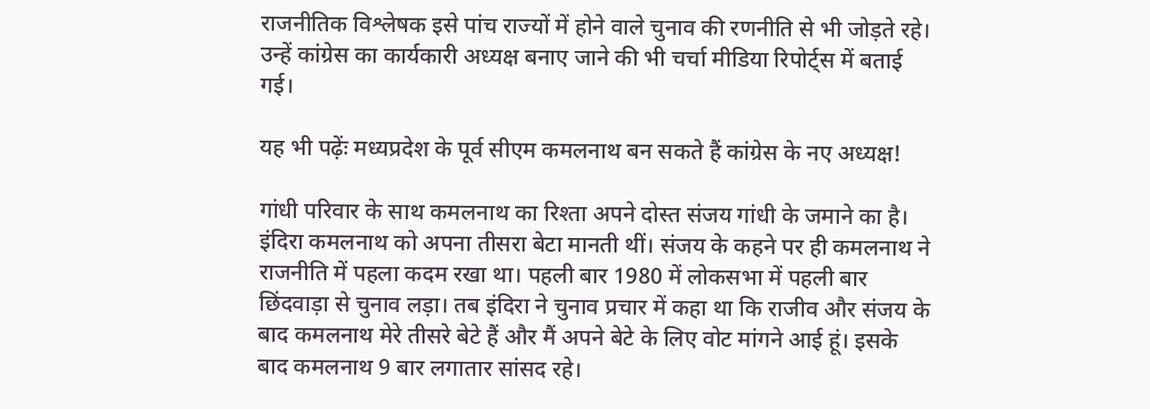राजनीतिक विश्लेषक इसे पांच राज्यों में होने वाले चुनाव की रणनीति से भी जोड़ते रहे। उन्हें कांग्रेस का कार्यकारी अध्यक्ष बनाए जाने की भी चर्चा मीडिया रिपोर्ट्स में बताई गई।

यह भी पढ़ेंः मध्यप्रदेश के पूर्व सीएम कमलनाथ बन सकते हैं कांग्रेस के नए अध्यक्ष!

गांधी परिवार के साथ कमलनाथ का रिश्ता अपने दोस्त संजय गांधी के जमाने का है। इंदिरा कमलनाथ को अपना तीसरा बेटा मानती थीं। संजय के कहने पर ही कमलनाथ ने राजनीति में पहला कदम रखा था। पहली बार 1980 में लोकसभा में पहली बार छिंदवाड़ा से चुनाव लड़ा। तब इंदिरा ने चुनाव प्रचार में कहा था कि राजीव और संजय के बाद कमलनाथ मेरे तीसरे बेटे हैं और मैं अपने बेटे के लिए वोट मांगने आई हूं। इसके बाद कमलनाथ 9 बार लगातार सांसद रहे।